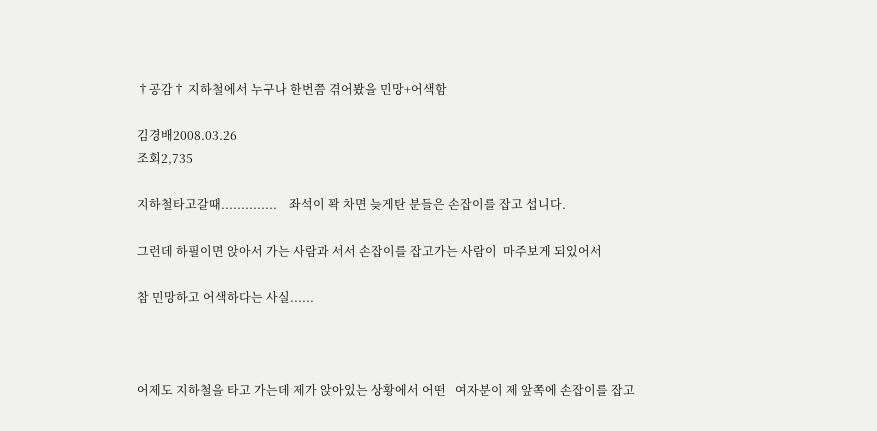†공감† 지하철에서 누구나 한번쯤 겪어봤을 민망+어색함

김경배2008.03.26
조회2,735

지하철타고갈때..............    좌석이 꽉 차면 늦게탄 분들은 손잡이를 잡고 섭니다.

그런데 하필이면 앉아서 가는 사람과 서서 손잡이를 잡고가는 사람이  마주보게 되있어서

참 민망하고 어색하다는 사실......



어제도 지하철을 타고 가는데 제가 앉아있는 상황에서 어떤   여자분이 제 앞쪽에 손잡이를 잡고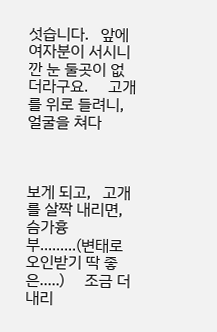섯습니다.   앞에 여자분이 서시니깐 눈 둘곳이 없더라구요.     고개를 위로 들려니,  얼굴을 쳐다



보게 되고,   고개를 살짝 내리면,  슴가흉부.........(변태로 오인받기 딱 좋은.....)     조금 더 내리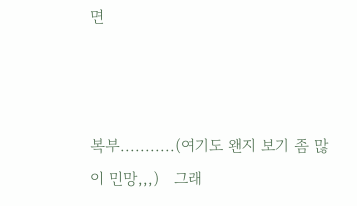면



복부...........(여기도 왠지 보기 좀 많이 민망,,,)   그래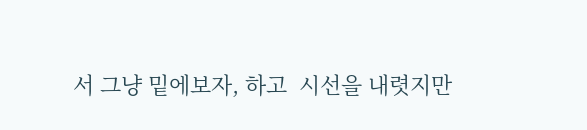서 그냥 밑에보자, 하고  시선을 내렷지만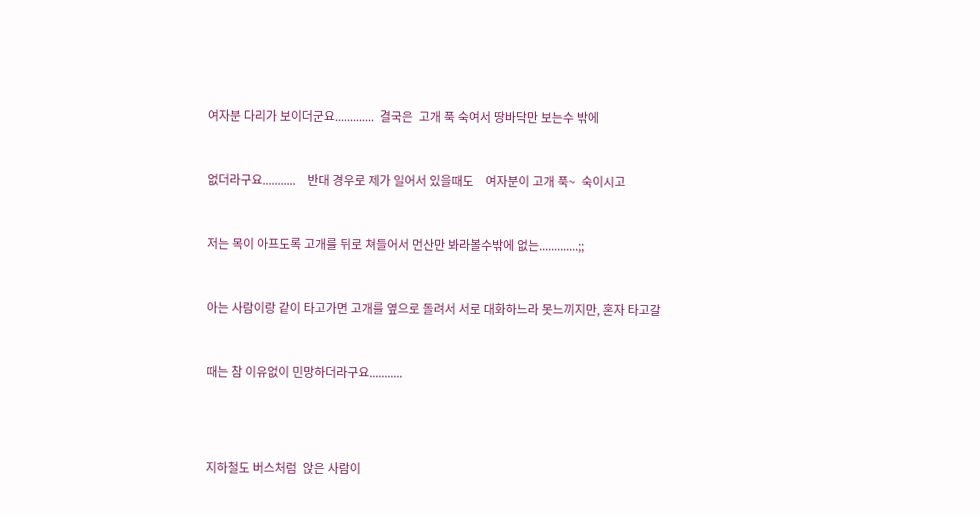여자분 다리가 보이더군요.............  결국은  고개 푹 숙여서 땅바닥만 보는수 밖에



없더라구요...........    반대 경우로 제가 일어서 있을때도    여자분이 고개 푹~  숙이시고



저는 목이 아프도록 고개를 뒤로 쳐들어서 먼산만 봐라볼수밖에 없는.............;;



아는 사람이랑 같이 타고가면 고개를 옆으로 돌려서 서로 대화하느라 못느끼지만, 혼자 타고갈



때는 참 이유없이 민망하더라구요...........





지하철도 버스처럼  앉은 사람이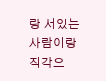랑 서있는 사람이랑 직각으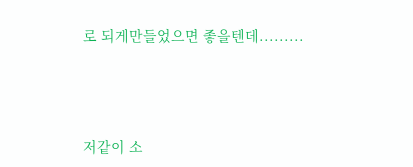로 되게만들었으면 좋을텐데.........



저같이 소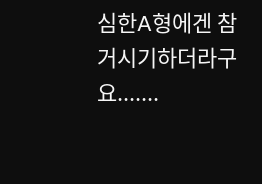심한A형에겐 참 거시기하더라구요.......